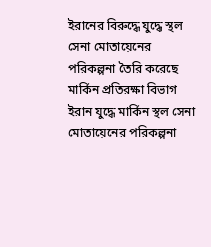ইরানের বিরুদ্ধে যুদ্ধে স্থল সেনা মোতায়েনের পরিকল্পনা তৈরি করেছে মার্কিন প্রতিরক্ষা বিভাগ
ইরান যুদ্ধে মার্কিন স্থল সেনা মোতায়েনের পরিকল্পনা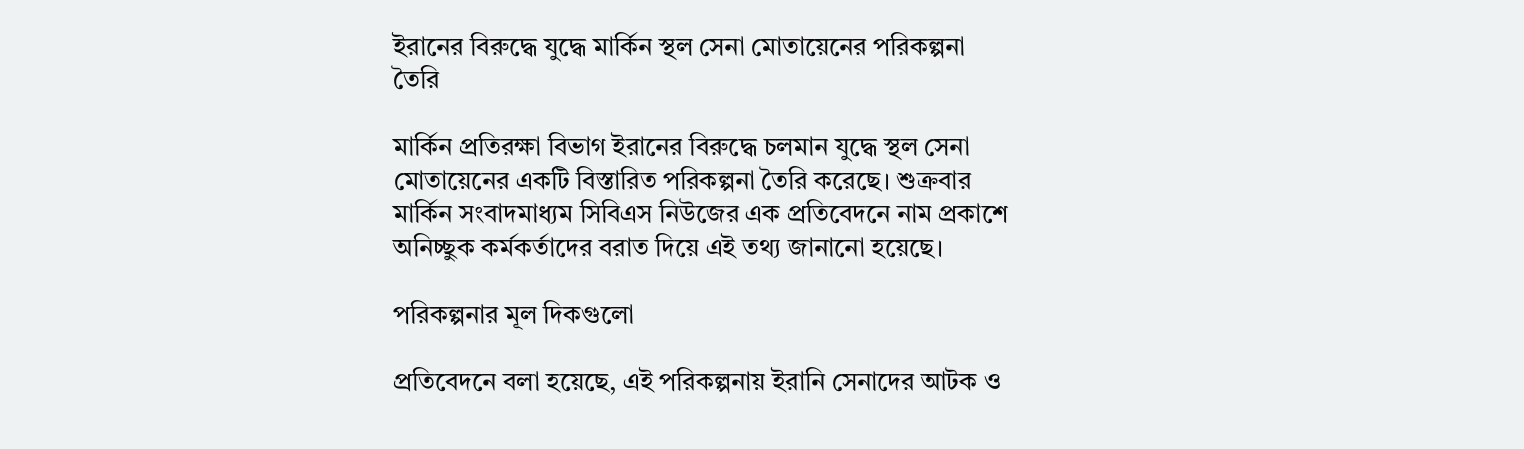ইরানের বিরুদ্ধে যুদ্ধে মার্কিন স্থল সেনা মোতায়েনের পরিকল্পনা তৈরি

মার্কিন প্রতিরক্ষা বিভাগ ইরানের বিরুদ্ধে চলমান যুদ্ধে স্থল সেনা মোতায়েনের একটি বিস্তারিত পরিকল্পনা তৈরি করেছে। শুক্রবার মার্কিন সংবাদমাধ্যম সিবিএস নিউজের এক প্রতিবেদনে নাম প্রকাশে অনিচ্ছুক কর্মকর্তাদের বরাত দিয়ে এই তথ্য জানানো হয়েছে।

পরিকল্পনার মূল দিকগুলো

প্রতিবেদনে বলা হয়েছে, এই পরিকল্পনায় ইরানি সেনাদের আটক ও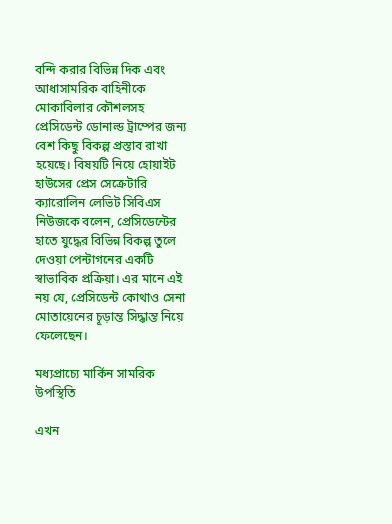বন্দি করার বিভিন্ন দিক এবং আধাসামরিক বাহিনীকে মোকাবিলার কৌশলসহ প্রেসিডেন্ট ডোনাল্ড ট্রাম্পের জন্য বেশ কিছু বিকল্প প্রস্তাব রাখা হয়েছে। বিষয়টি নিয়ে হোয়াইট হাউসের প্রেস সেক্রেটারি ক্যারোলিন লেভিট সিবিএস নিউজকে বলেন, প্রেসিডেন্টের হাতে যুদ্ধের বিভিন্ন বিকল্প তুলে দেওয়া পেন্টাগনের একটি স্বাভাবিক প্রক্রিয়া। এর মানে এই নয় যে, প্রেসিডেন্ট কোথাও সেনা মোতায়েনের চূড়ান্ত সিদ্ধান্ত নিয়ে ফেলেছেন।

মধ্যপ্রাচ্যে মার্কিন সামরিক উপস্থিতি

এখন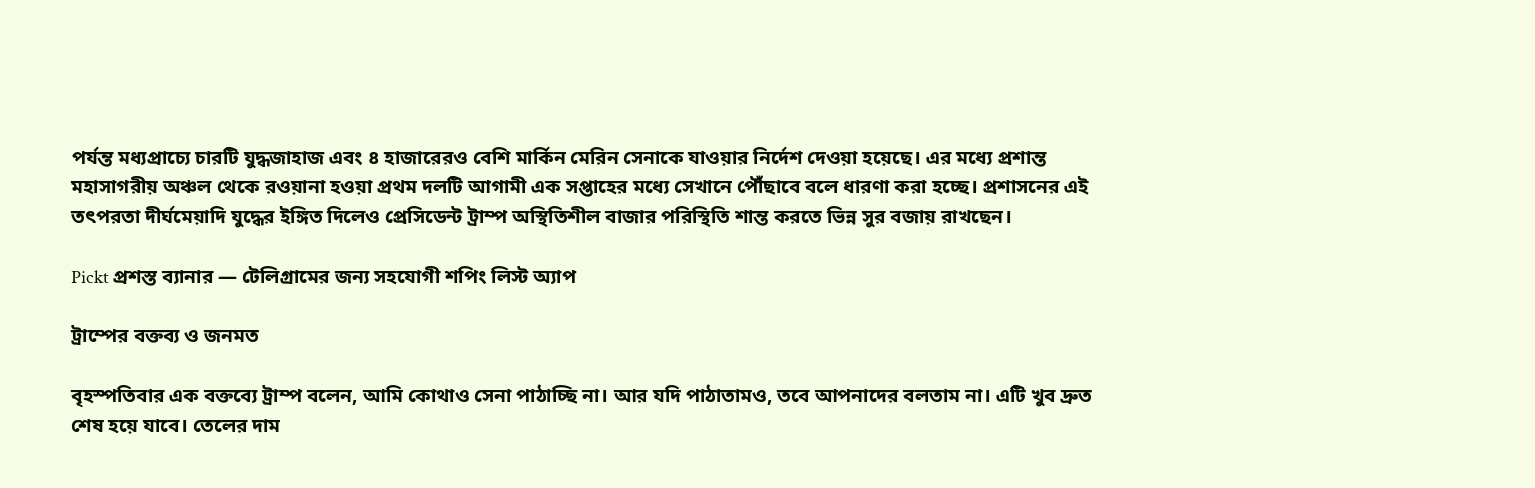পর্যন্ত মধ্যপ্রাচ্যে চারটি যুদ্ধজাহাজ এবং ৪ হাজারেরও বেশি মার্কিন মেরিন সেনাকে যাওয়ার নির্দেশ দেওয়া হয়েছে। এর মধ্যে প্রশান্ত মহাসাগরীয় অঞ্চল থেকে রওয়ানা হওয়া প্রথম দলটি আগামী এক সপ্তাহের মধ্যে সেখানে পৌঁছাবে বলে ধারণা করা হচ্ছে। প্রশাসনের এই তৎপরতা দীর্ঘমেয়াদি যুদ্ধের ইঙ্গিত দিলেও প্রেসিডেন্ট ট্রাম্প অস্থিতিশীল বাজার পরিস্থিতি শান্ত করতে ভিন্ন সুর বজায় রাখছেন।

Pickt প্রশস্ত ব্যানার — টেলিগ্রামের জন্য সহযোগী শপিং লিস্ট অ্যাপ

ট্রাম্পের বক্তব্য ও জনমত

বৃহস্পতিবার এক বক্তব্যে ট্রাম্প বলেন, আমি কোথাও সেনা পাঠাচ্ছি না। আর যদি পাঠাতামও, তবে আপনাদের বলতাম না। এটি খুব দ্রুত শেষ হয়ে যাবে। তেলের দাম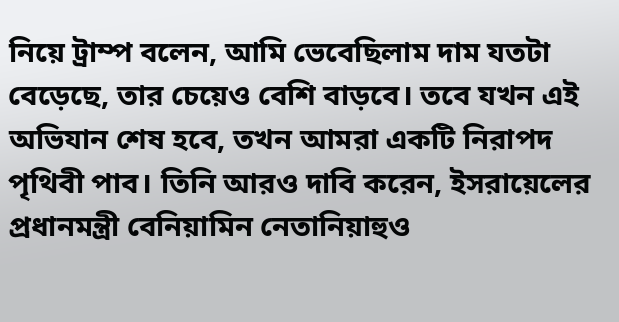নিয়ে ট্রাম্প বলেন, আমি ভেবেছিলাম দাম যতটা বেড়েছে, তার চেয়েও বেশি বাড়বে। তবে যখন এই অভিযান শেষ হবে, তখন আমরা একটি নিরাপদ পৃথিবী পাব। তিনি আরও দাবি করেন, ইসরায়েলের প্রধানমন্ত্রী বেনিয়ামিন নেতানিয়াহুও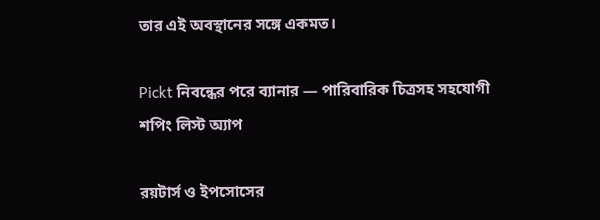তার এই অবস্থানের সঙ্গে একমত।

Pickt নিবন্ধের পরে ব্যানার — পারিবারিক চিত্রসহ সহযোগী শপিং লিস্ট অ্যাপ

রয়টার্স ও ইপসোসের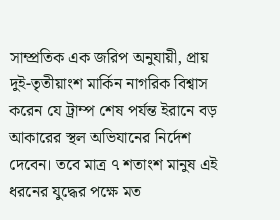সাম্প্রতিক এক জরিপ অনুযায়ী, প্রায় দুই-তৃতীয়াংশ মার্কিন নাগরিক বিশ্বাস করেন যে ট্রাম্প শেষ পর্যন্ত ইরানে বড় আকারের স্থল অভিযানের নির্দেশ দেবেন। তবে মাত্র ৭ শতাংশ মানুষ এই ধরনের যুদ্ধের পক্ষে মত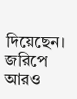দিয়েছেন। জরিপে আরও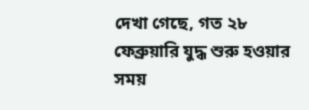দেখা গেছে, গত ২৮ ফেব্রুয়ারি যুদ্ধ শুরু হওয়ার সময়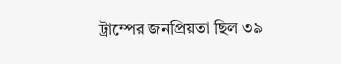ট্রাম্পের জনপ্রিয়তা ছিল ৩৯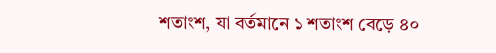শতাংশ, যা বর্তমানে ১ শতাংশ বেড়ে ৪০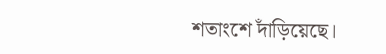শতাংশে দাঁড়িয়েছে।